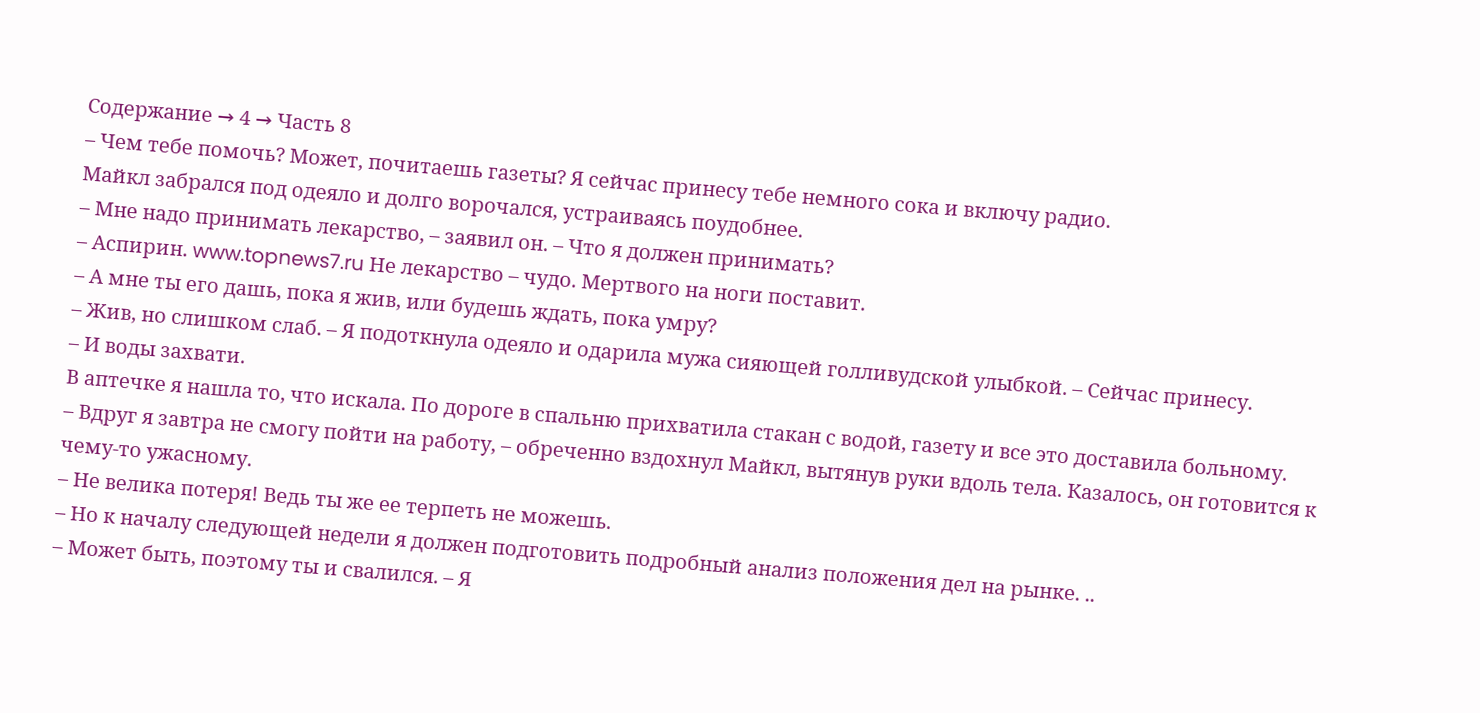Содержание → 4 → Часть 8
– Чем тебе помочь? Может, почитаешь газеты? Я сейчас принесу тебе немного сока и включу радио.
Майкл забрался под одеяло и долго ворочался, устраиваясь поудобнее.
– Мне надо принимать лекарство, – заявил он. – Что я должен принимать?
– Аспирин. www.topnews7.ru Не лекарство – чудо. Мертвого на ноги поставит.
– А мне ты его дашь, пока я жив, или будешь ждать, пока умру?
– Жив, но слишком слаб. – Я подоткнула одеяло и одарила мужа сияющей голливудской улыбкой. – Сейчас принесу.
– И воды захвати.
В аптечке я нашла то, что искала. По дороге в спальню прихватила стакан с водой, газету и все это доставила больному.
– Вдруг я завтра не смогу пойти на работу, – обреченно вздохнул Майкл, вытянув руки вдоль тела. Казалось, он готовится к чему-то ужасному.
– Не велика потеря! Ведь ты же ее терпеть не можешь.
– Но к началу следующей недели я должен подготовить подробный анализ положения дел на рынке. ..
– Может быть, поэтому ты и свалился. – Я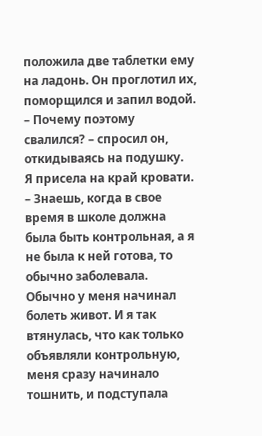положила две таблетки ему на ладонь. Он проглотил их, поморщился и запил водой.
– Почему поэтому свалился? – спросил он, откидываясь на подушку.
Я присела на край кровати.
– Знаешь, когда в свое время в школе должна была быть контрольная, а я не была к ней готова, то обычно заболевала. Обычно у меня начинал болеть живот. И я так втянулась, что как только объявляли контрольную, меня сразу начинало тошнить, и подступала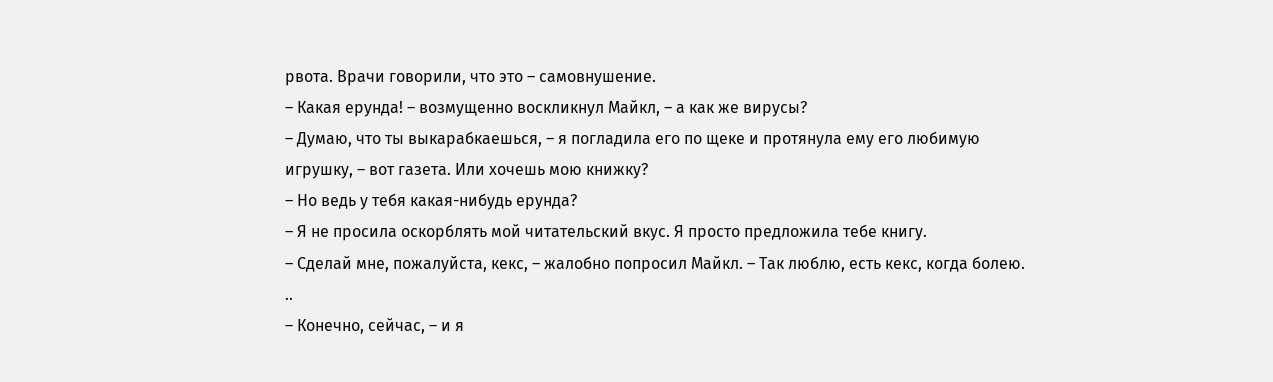рвота. Врачи говорили, что это – самовнушение.
– Какая ерунда! – возмущенно воскликнул Майкл, – а как же вирусы?
– Думаю, что ты выкарабкаешься, – я погладила его по щеке и протянула ему его любимую игрушку, – вот газета. Или хочешь мою книжку?
– Но ведь у тебя какая-нибудь ерунда?
– Я не просила оскорблять мой читательский вкус. Я просто предложила тебе книгу.
– Сделай мне, пожалуйста, кекс, – жалобно попросил Майкл. – Так люблю, есть кекс, когда болею. ..
– Конечно, сейчас, – и я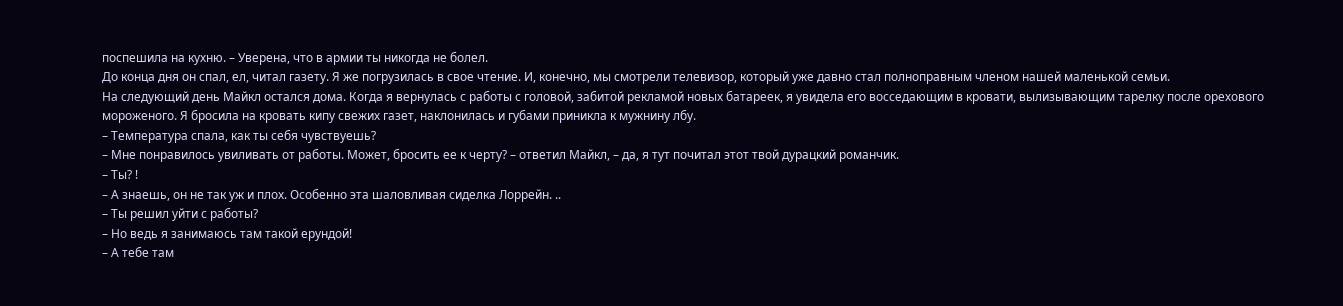поспешила на кухню. – Уверена, что в армии ты никогда не болел.
До конца дня он спал, ел, читал газету. Я же погрузилась в свое чтение. И, конечно, мы смотрели телевизор, который уже давно стал полноправным членом нашей маленькой семьи.
На следующий день Майкл остался дома. Когда я вернулась с работы с головой, забитой рекламой новых батареек, я увидела его восседающим в кровати, вылизывающим тарелку после орехового мороженого. Я бросила на кровать кипу свежих газет, наклонилась и губами приникла к мужнину лбу.
– Температура спала, как ты себя чувствуешь?
– Мне понравилось увиливать от работы. Может, бросить ее к черту? – ответил Майкл, – да, я тут почитал этот твой дурацкий романчик.
– Ты? !
– А знаешь, он не так уж и плох. Особенно эта шаловливая сиделка Лоррейн. ..
– Ты решил уйти с работы?
– Но ведь я занимаюсь там такой ерундой!
– А тебе там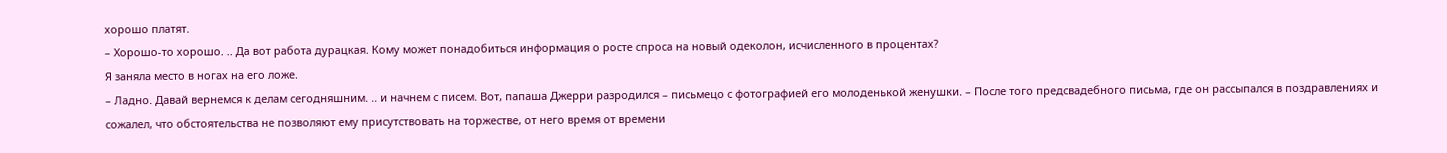хорошо платят.
– Хорошо-то хорошо. .. Да вот работа дурацкая. Кому может понадобиться информация о росте спроса на новый одеколон, исчисленного в процентах?
Я заняла место в ногах на его ложе.
– Ладно. Давай вернемся к делам сегодняшним. .. и начнем с писем. Вот, папаша Джерри разродился – письмецо с фотографией его молоденькой женушки. – После того предсвадебного письма, где он рассыпался в поздравлениях и сожалел, что обстоятельства не позволяют ему присутствовать на торжестве, от него время от времени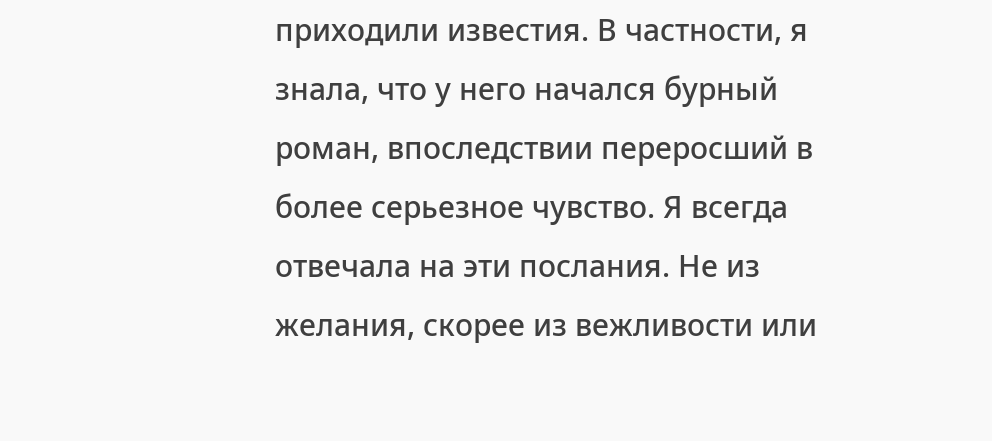приходили известия. В частности, я знала, что у него начался бурный роман, впоследствии переросший в более серьезное чувство. Я всегда отвечала на эти послания. Не из желания, скорее из вежливости или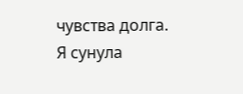чувства долга.
Я сунула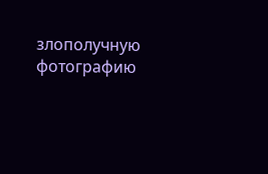злополучную фотографию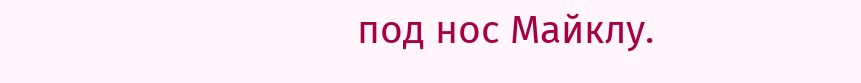под нос Майклу.